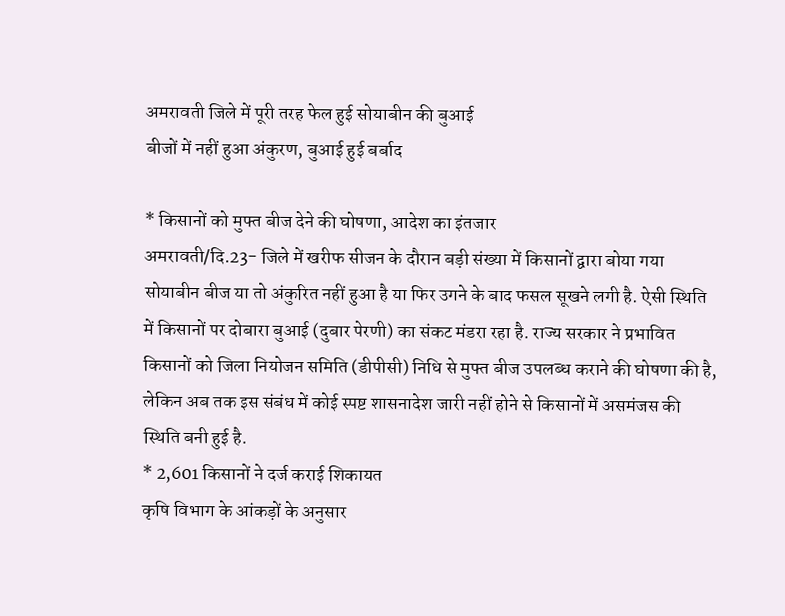अमरावती जिले में पूरी तरह फेल हुई सोयाबीन की बुआई
बीजों में नहीं हुआ अंकुरण, बुआई हुई बर्बाद

* किसानों को मुफ्त बीज देने की घोषणा, आदेश का इंतजार
अमरावती/दि.23- जिले में खरीफ सीजन के दौरान बड़ी संख्या में किसानों द्वारा बोया गया सोयाबीन बीज या तो अंकुरित नहीं हुआ है या फिर उगने के बाद फसल सूखने लगी है. ऐसी स्थिति में किसानों पर दोबारा बुआई (दुबार पेरणी) का संकट मंडरा रहा है. राज्य सरकार ने प्रभावित किसानों को जिला नियोजन समिति (डीपीसी) निधि से मुफ्त बीज उपलब्ध कराने की घोषणा की है, लेकिन अब तक इस संबंध में कोई स्पष्ट शासनादेश जारी नहीं होने से किसानों में असमंजस की स्थिति बनी हुई है.
* 2,601 किसानों ने दर्ज कराई शिकायत
कृषि विभाग के आंकड़ों के अनुसार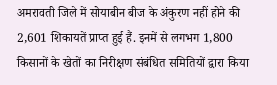अमरावती जिले में सोयाबीन बीज के अंकुरण नहीं होने की 2,601 शिकायतें प्राप्त हुई हैं. इनमें से लगभग 1,800 किसानों के खेतों का निरीक्षण संबंधित समितियों द्वारा किया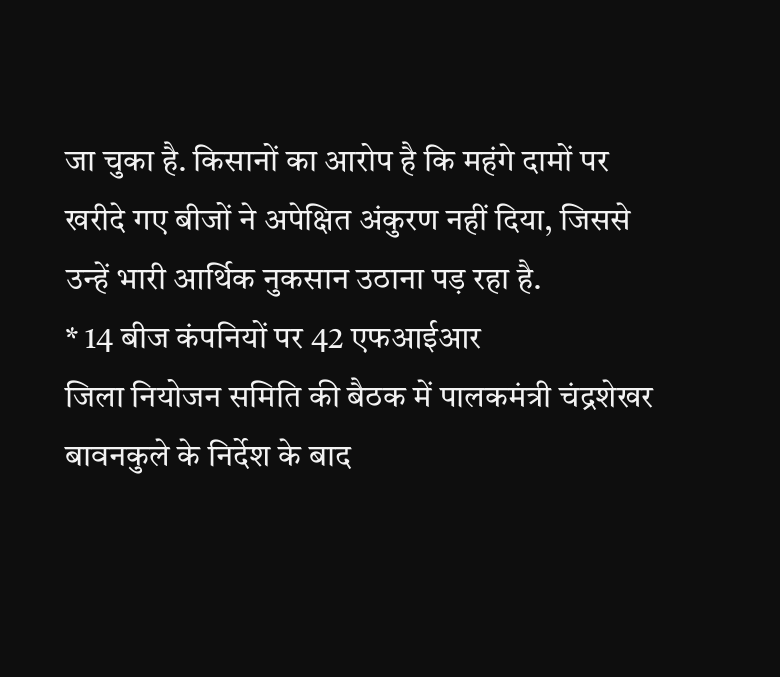जा चुका है. किसानों का आरोप है कि महंगे दामों पर खरीदे गए बीजों ने अपेक्षित अंकुरण नहीं दिया, जिससे उन्हें भारी आर्थिक नुकसान उठाना पड़ रहा है.
* 14 बीज कंपनियों पर 42 एफआईआर
जिला नियोजन समिति की बैठक में पालकमंत्री चंद्रशेखर बावनकुले के निर्देश के बाद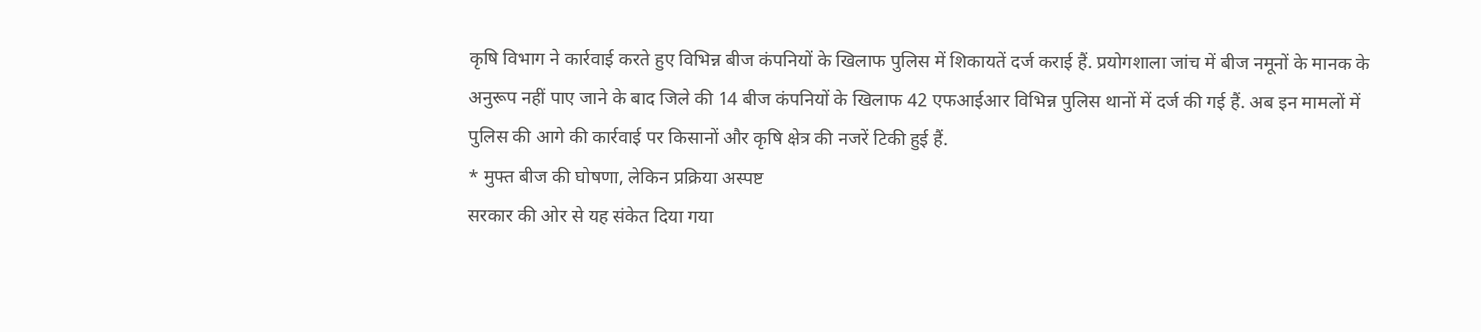कृषि विभाग ने कार्रवाई करते हुए विभिन्न बीज कंपनियों के खिलाफ पुलिस में शिकायतें दर्ज कराई हैं. प्रयोगशाला जांच में बीज नमूनों के मानक के अनुरूप नहीं पाए जाने के बाद जिले की 14 बीज कंपनियों के खिलाफ 42 एफआईआर विभिन्न पुलिस थानों में दर्ज की गई हैं. अब इन मामलों में पुलिस की आगे की कार्रवाई पर किसानों और कृषि क्षेत्र की नजरें टिकी हुई हैं.
* मुफ्त बीज की घोषणा, लेकिन प्रक्रिया अस्पष्ट
सरकार की ओर से यह संकेत दिया गया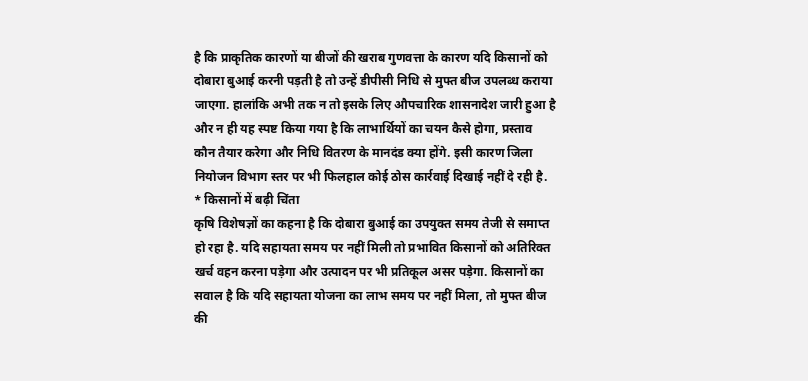है कि प्राकृतिक कारणों या बीजों की खराब गुणवत्ता के कारण यदि किसानों को दोबारा बुआई करनी पड़ती है तो उन्हें डीपीसी निधि से मुफ्त बीज उपलब्ध कराया जाएगा. हालांकि अभी तक न तो इसके लिए औपचारिक शासनादेश जारी हुआ है और न ही यह स्पष्ट किया गया है कि लाभार्थियों का चयन कैसे होगा, प्रस्ताव कौन तैयार करेगा और निधि वितरण के मानदंड क्या होंगे. इसी कारण जिला नियोजन विभाग स्तर पर भी फिलहाल कोई ठोस कार्रवाई दिखाई नहीं दे रही है.
* किसानों में बढ़ी चिंता
कृषि विशेषज्ञों का कहना है कि दोबारा बुआई का उपयुक्त समय तेजी से समाप्त हो रहा है. यदि सहायता समय पर नहीं मिली तो प्रभावित किसानों को अतिरिक्त खर्च वहन करना पड़ेगा और उत्पादन पर भी प्रतिकूल असर पड़ेगा. किसानों का सवाल है कि यदि सहायता योजना का लाभ समय पर नहीं मिला, तो मुफ्त बीज की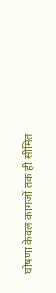घोषणा केवल कागजों तक ही सीमित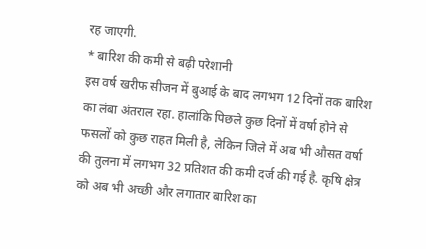रह जाएगी.
* बारिश की कमी से बढ़ी परेशानी
इस वर्ष खरीफ सीजन में बुआई के बाद लगभग 12 दिनों तक बारिश का लंबा अंतराल रहा. हालांकि पिछले कुछ दिनों में वर्षा होने से फसलों को कुछ राहत मिली है, लेकिन जिले में अब भी औसत वर्षा की तुलना में लगभग 32 प्रतिशत की कमी दर्ज की गई है. कृषि क्षेत्र को अब भी अच्छी और लगातार बारिश का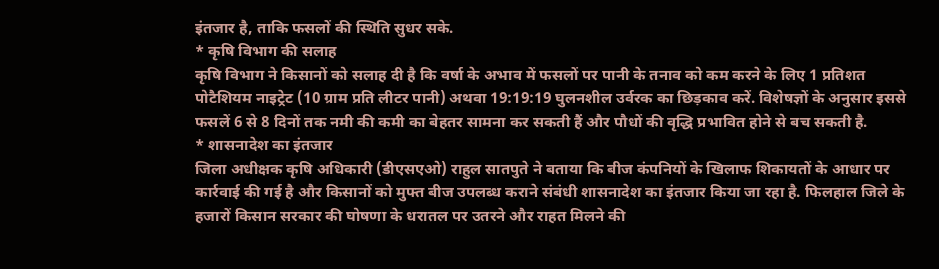इंतजार है, ताकि फसलों की स्थिति सुधर सके.
* कृषि विभाग की सलाह
कृषि विभाग ने किसानों को सलाह दी है कि वर्षा के अभाव में फसलों पर पानी के तनाव को कम करने के लिए 1 प्रतिशत पोटैशियम नाइट्रेट (10 ग्राम प्रति लीटर पानी) अथवा 19:19:19 घुलनशील उर्वरक का छिड़काव करें. विशेषज्ञों के अनुसार इससे फसलें 6 से 8 दिनों तक नमी की कमी का बेहतर सामना कर सकती हैं और पौधों की वृद्धि प्रभावित होने से बच सकती है.
* शासनादेश का इंतजार
जिला अधीक्षक कृषि अधिकारी (डीएसएओ) राहुल सातपुते ने बताया कि बीज कंपनियों के खिलाफ शिकायतों के आधार पर कार्रवाई की गई है और किसानों को मुफ्त बीज उपलब्ध कराने संबंधी शासनादेश का इंतजार किया जा रहा है. फिलहाल जिले के हजारों किसान सरकार की घोषणा के धरातल पर उतरने और राहत मिलने की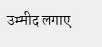उम्मीद लगाए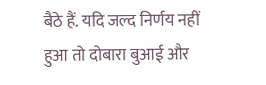बैठे हैं. यदि जल्द निर्णय नहीं हुआ तो दोबारा बुआई और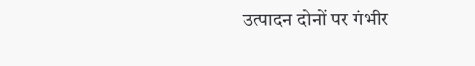उत्पादन दोनों पर गंभीर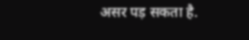असर पड़ सकता है.